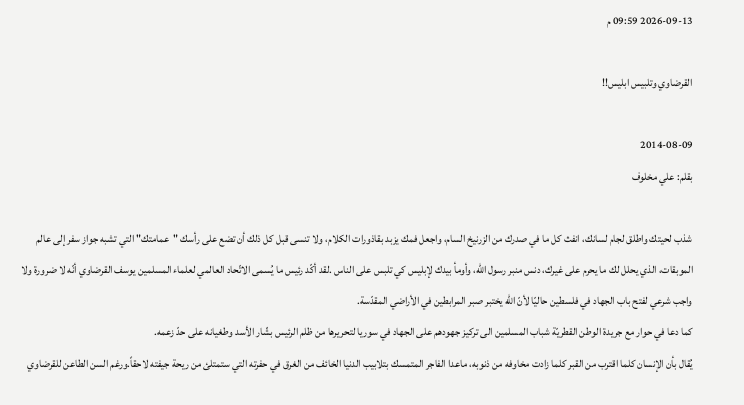2026-09-13 09:59 م

القرضاوي وتلبيس ابليس!!

2014-08-09
بقلم: علي مخلوف

شذب لحيتك واطلق لجام لسانك، انفث كل ما في صدرك من الزرنيخ السام، واجعل فمك يزبد بقاذورات الكلام، ولا تنسى قبل كل ذلك أن تضع على رأسك "عمامتك" التي تشبه جواز سفر إلى عالم الموبقات، الذي يحلل لك ما يحرم على غيرك، دنس منبر رسول الله، وأومأ بيدك لإبليس كي تلبس على الناس .لقد أكّد رئيس ما يُسمى الاتّحاد العالمي لعلماء المسلمين يوسف القرضاوي أنّه لا ضرورة ولا واجب شرعي لفتح باب الجهاد في فلسطين حاليّا لأنّ الله يختبر صبر المرابطين في الأراضي المقدّسة.
كما دعا في حوار مع جريدة الوطن القطريّة شباب المسلمين الى تركيز جهودهم على الجهاد في سوريا لتحريرها من ظلم الرئيس بشّار الأسد وطغيانه على حدّ زعمه.
يُقال بأن الإنسان كلما اقترب من القبر كلما زادت مخاوفه من ذنوبه، ماعدا الفاجر المتمسك بتلابيب الدنيا الخائف من الغرق في حفرته التي ستمتلئ من ريحة جيفته لاحقاً.ورغم السن الطاعن للقرضاوي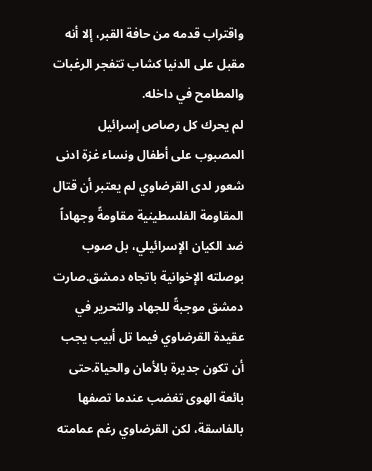واقتراب قدمه من حافة القبر، إلا أنه مقبل على الدنيا كشاب تتفجر الرغبات والمطامح في داخله.
لم يحرك كل رصاص إسرائيل المصبوب على أطفال ونساء غزة ادنى شعور لدى القرضاوي لم يعتبر أن قتال المقاومة الفلسطينية مقاومةً وجهاداً ضد الكيان الإسرائيلي، بل صوب بوصلته الإخوانية باتجاه دمشق.صارت دمشق موجبةً للجهاد والتحرير في عقيدة القرضاوي فيما تل أبيب يجب أن تكون جديرة بالأمان والحياة.حتى بائعة الهوى تغضب عندما تصفها بالفاسقة، لكن القرضاوي رغم عمامته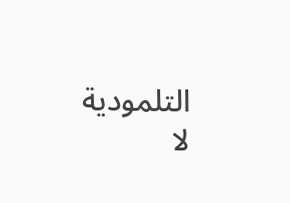التلمودية لا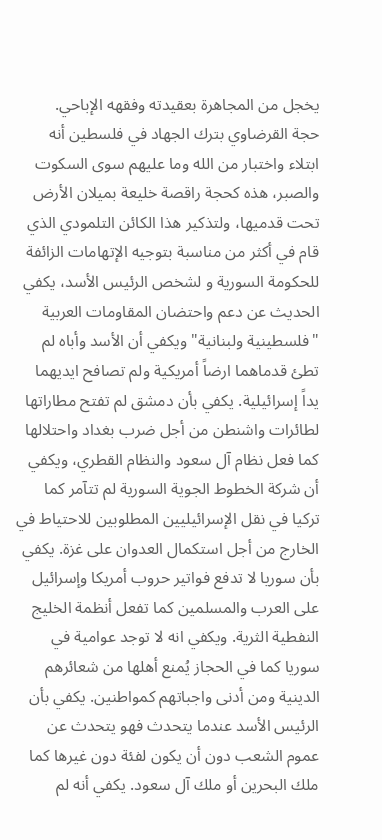يخجل من المجاهرة بعقيدته وفقهه الإباحي.
حجة القرضاوي بترك الجهاد في فلسطين أنه ابتلاء واختبار من الله وما عليهم سوى السكوت والصبر، هذه كحجة راقصة خليعة بميلان الأرض تحت قدميها، ولتذكير هذا الكائن التلمودي الذي قام في أكثر من مناسبة بتوجيه الإتهامات الزائفة للحكومة السورية و لشخص الرئيس الأسد، يكفي الحديث عن دعم واحتضان المقاومات العربية "فلسطينية ولبنانية" ويكفي أن الأسد وأباه لم تطئ قدماهما ارضاً أمريكية ولم تصافح ايديهما يداً إسرائيلية. يكفي بأن دمشق لم تفتح مطاراتها لطائرات واشنطن من أجل ضرب بغداد واحتلالها كما فعل نظام آل سعود والنظام القطري، ويكفي أن شركة الخطوط الجوية السورية لم تتآمر كما تركيا في نقل الإسرائيليين المطلوبين للاحتياط في الخارج من أجل استكمال العدوان على غزة. يكفي بأن سوريا لا تدفع فواتير حروب أمريكا وإسرائيل على العرب والمسلمين كما تفعل أنظمة الخليج النفطية الثرية. ويكفي انه لا توجد عوامية في سوريا كما في الحجاز يُمنع أهلها من شعائرهم الدينية ومن أدنى واجباتهم كمواطنين. يكفي بأن الرئيس الأسد عندما يتحدث فهو يتحدث عن عموم الشعب دون أن يكون لفئة دون غيرها كما ملك البحرين أو ملك آل سعود. يكفي أنه لم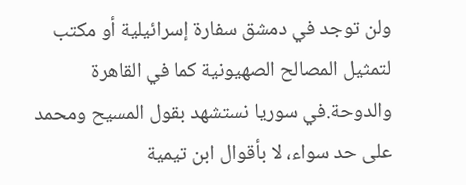ولن توجد في دمشق سفارة إسرائيلية أو مكتب لتمثيل المصالح الصهيونية كما في القاهرة والدوحة.في سوريا نستشهد بقول المسيح ومحمد على حد سواء، لا بأقوال ابن تيمية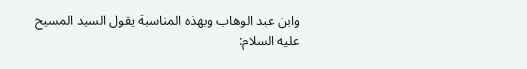وابن عبد الوهاب وبهذه المناسبة يقول السيد المسيح عليه السلام: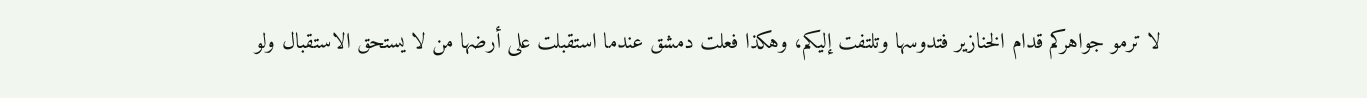لا ترمو جواهركم قدام الخنازير فتدوسها وتلتفت إليكم، وهكذا فعلت دمشق عندما استقبلت على أرضها من لا يستحق الاستقبال ولو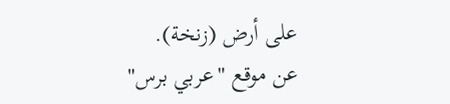على أرض (زنخة).
عن موقع "عربي برس"